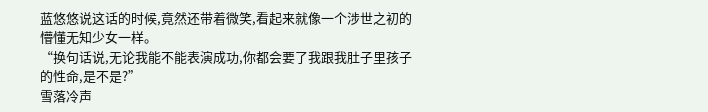蓝悠悠说这话的时候,竟然还带着微笑,看起来就像一个涉世之初的懵懂无知少女一样。
“换句话说,无论我能不能表演成功,你都会要了我跟我肚子里孩子的性命,是不是?”
雪落冷声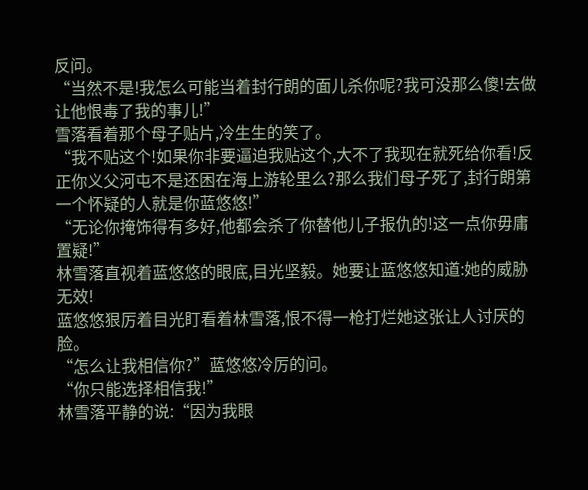反问。
“当然不是!我怎么可能当着封行朗的面儿杀你呢?我可没那么傻!去做让他恨毒了我的事儿!”
雪落看着那个母子贴片,冷生生的笑了。
“我不贴这个!如果你非要逼迫我贴这个,大不了我现在就死给你看!反正你义父河屯不是还困在海上游轮里么?那么我们母子死了,封行朗第一个怀疑的人就是你蓝悠悠!”
“无论你掩饰得有多好,他都会杀了你替他儿子报仇的!这一点你毋庸置疑!”
林雪落直视着蓝悠悠的眼底,目光坚毅。她要让蓝悠悠知道:她的威胁无效!
蓝悠悠狠厉着目光盯看着林雪落,恨不得一枪打烂她这张让人讨厌的脸。
“怎么让我相信你?”蓝悠悠冷厉的问。
“你只能选择相信我!”
林雪落平静的说:“因为我眼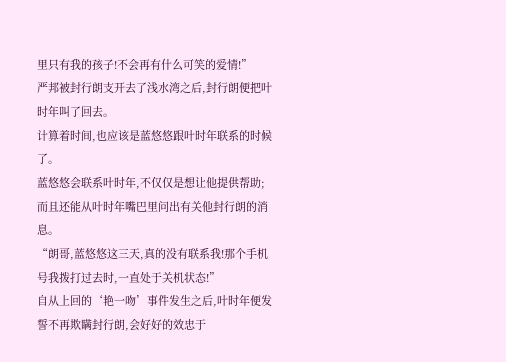里只有我的孩子!不会再有什么可笑的爱情!”
严邦被封行朗支开去了浅水湾之后,封行朗便把叶时年叫了回去。
计算着时间,也应该是蓝悠悠跟叶时年联系的时候了。
蓝悠悠会联系叶时年,不仅仅是想让他提供帮助;而且还能从叶时年嘴巴里问出有关他封行朗的消息。
“朗哥,蓝悠悠这三天,真的没有联系我!那个手机号我拨打过去时,一直处于关机状态!”
自从上回的‘艳一吻’事件发生之后,叶时年便发誓不再欺瞒封行朗,会好好的效忠于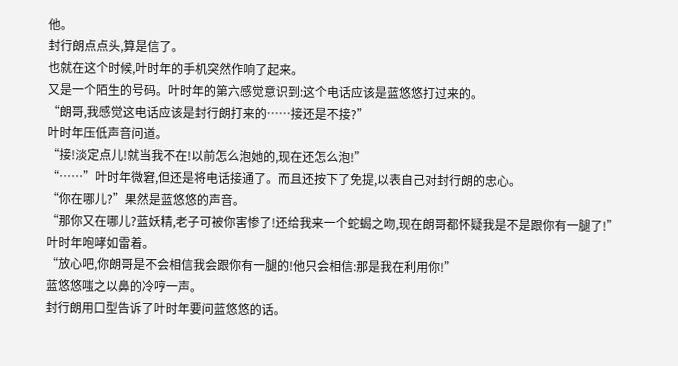他。
封行朗点点头,算是信了。
也就在这个时候,叶时年的手机突然作响了起来。
又是一个陌生的号码。叶时年的第六感觉意识到:这个电话应该是蓝悠悠打过来的。
“朗哥,我感觉这电话应该是封行朗打来的……接还是不接?”
叶时年压低声音问道。
“接!淡定点儿!就当我不在!以前怎么泡她的,现在还怎么泡!”
“……”叶时年微窘,但还是将电话接通了。而且还按下了免提,以表自己对封行朗的忠心。
“你在哪儿?”果然是蓝悠悠的声音。
“那你又在哪儿?蓝妖精,老子可被你害惨了!还给我来一个蛇蝎之吻,现在朗哥都怀疑我是不是跟你有一腿了!”
叶时年咆哮如雷着。
“放心吧,你朗哥是不会相信我会跟你有一腿的!他只会相信:那是我在利用你!”
蓝悠悠嗤之以鼻的冷哼一声。
封行朗用口型告诉了叶时年要问蓝悠悠的话。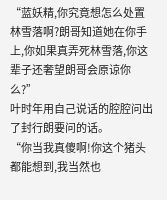“蓝妖精,你究竟想怎么处置林雪落啊?朗哥知道她在你手上,你如果真弄死林雪落,你这辈子还奢望朗哥会原谅你么?”
叶时年用自己说话的腔腔问出了封行朗要问的话。
“你当我真傻啊!你这个猪头都能想到,我当然也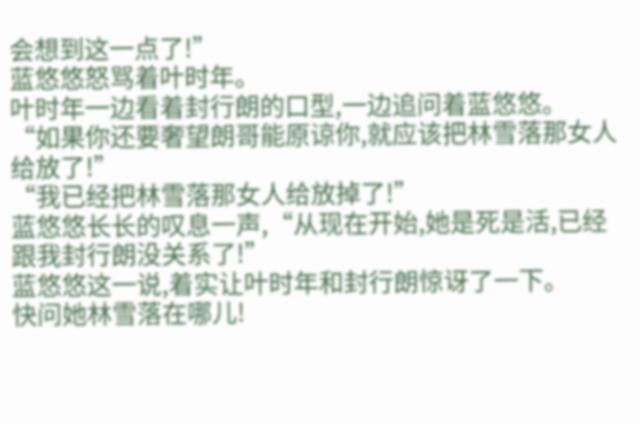会想到这一点了!”
蓝悠悠怒骂着叶时年。
叶时年一边看着封行朗的口型,一边追问着蓝悠悠。
“如果你还要奢望朗哥能原谅你,就应该把林雪落那女人给放了!”
“我已经把林雪落那女人给放掉了!”
蓝悠悠长长的叹息一声,“从现在开始,她是死是活,已经跟我封行朗没关系了!”
蓝悠悠这一说,着实让叶时年和封行朗惊讶了一下。
快问她林雪落在哪儿!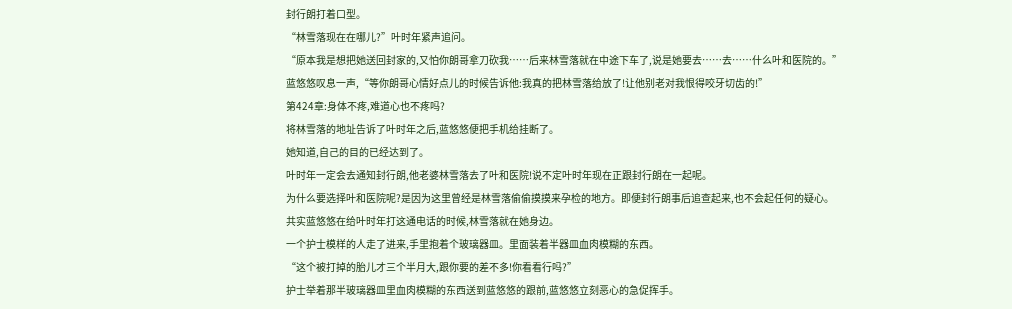封行朗打着口型。
“林雪落现在在哪儿?”叶时年紧声追问。
“原本我是想把她送回封家的,又怕你朗哥拿刀砍我……后来林雪落就在中途下车了,说是她要去……去……什么叶和医院的。”
蓝悠悠叹息一声,“等你朗哥心情好点儿的时候告诉他:我真的把林雪落给放了!让他别老对我恨得咬牙切齿的!”
第424章:身体不疼,难道心也不疼吗?
将林雪落的地址告诉了叶时年之后,蓝悠悠便把手机给挂断了。
她知道,自己的目的已经达到了。
叶时年一定会去通知封行朗,他老婆林雪落去了叶和医院!说不定叶时年现在正跟封行朗在一起呢。
为什么要选择叶和医院呢?是因为这里曾经是林雪落偷偷摸摸来孕检的地方。即便封行朗事后追查起来,也不会起任何的疑心。
共实蓝悠悠在给叶时年打这通电话的时候,林雪落就在她身边。
一个护士模样的人走了进来,手里抱着个玻璃器皿。里面装着半器皿血肉模糊的东西。
“这个被打掉的胎儿才三个半月大,跟你要的差不多!你看看行吗?”
护士举着那半玻璃器皿里血肉模糊的东西送到蓝悠悠的跟前,蓝悠悠立刻恶心的急促挥手。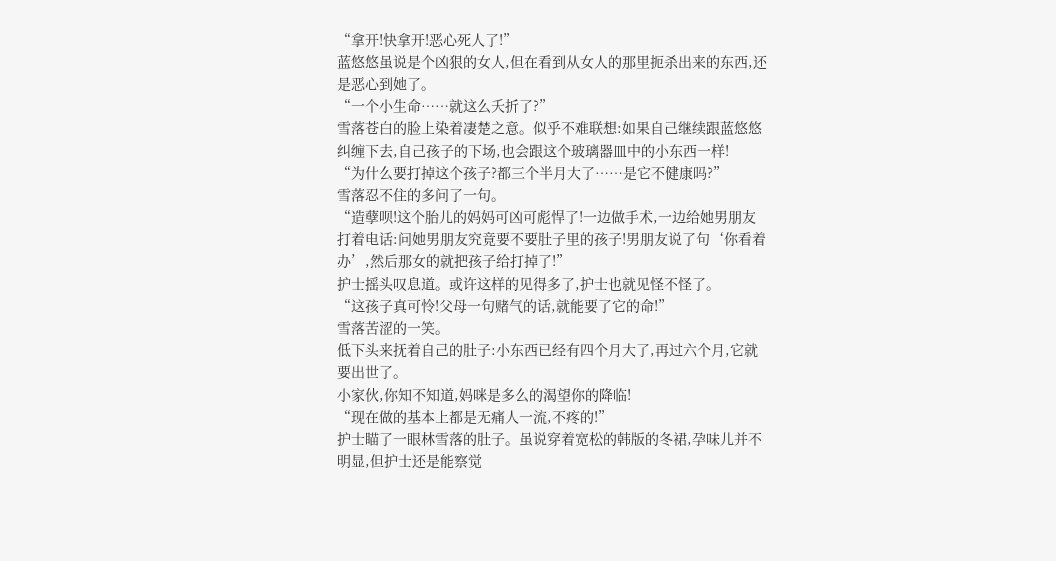“拿开!快拿开!恶心死人了!”
蓝悠悠虽说是个凶狠的女人,但在看到从女人的那里扼杀出来的东西,还是恶心到她了。
“一个小生命……就这么夭折了?”
雪落苍白的脸上染着凄楚之意。似乎不难联想:如果自己继续跟蓝悠悠纠缠下去,自己孩子的下场,也会跟这个玻璃器皿中的小东西一样!
“为什么要打掉这个孩子?都三个半月大了……是它不健康吗?”
雪落忍不住的多问了一句。
“造孽呗!这个胎儿的妈妈可凶可彪悍了!一边做手术,一边给她男朋友打着电话:问她男朋友究竟要不要肚子里的孩子!男朋友说了句‘你看着办’,然后那女的就把孩子给打掉了!”
护士摇头叹息道。或许这样的见得多了,护士也就见怪不怪了。
“这孩子真可怜!父母一句赌气的话,就能要了它的命!”
雪落苦涩的一笑。
低下头来抚着自己的肚子:小东西已经有四个月大了,再过六个月,它就要出世了。
小家伙,你知不知道,妈咪是多么的渴望你的降临!
“现在做的基本上都是无痛人一流,不疼的!”
护士瞄了一眼林雪落的肚子。虽说穿着宽松的韩版的冬裙,孕味儿并不明显,但护士还是能察觉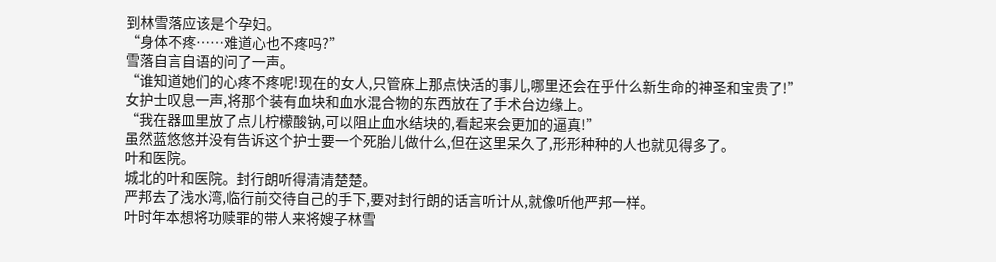到林雪落应该是个孕妇。
“身体不疼……难道心也不疼吗?”
雪落自言自语的问了一声。
“谁知道她们的心疼不疼呢!现在的女人,只管庥上那点快活的事儿,哪里还会在乎什么新生命的神圣和宝贵了!”
女护士叹息一声,将那个装有血块和血水混合物的东西放在了手术台边缘上。
“我在器皿里放了点儿柠檬酸钠,可以阻止血水结块的,看起来会更加的逼真!”
虽然蓝悠悠并没有告诉这个护士要一个死胎儿做什么,但在这里呆久了,形形种种的人也就见得多了。
叶和医院。
城北的叶和医院。封行朗听得清清楚楚。
严邦去了浅水湾,临行前交待自己的手下,要对封行朗的话言听计从,就像听他严邦一样。
叶时年本想将功赎罪的带人来将嫂子林雪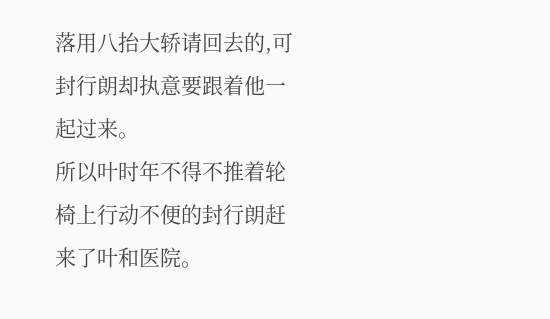落用八抬大轿请回去的,可封行朗却执意要跟着他一起过来。
所以叶时年不得不推着轮椅上行动不便的封行朗赶来了叶和医院。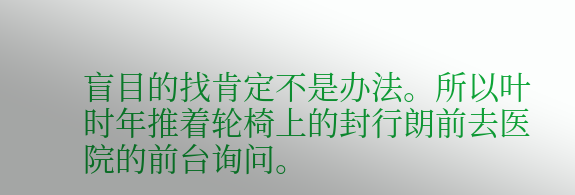盲目的找肯定不是办法。所以叶时年推着轮椅上的封行朗前去医院的前台询问。